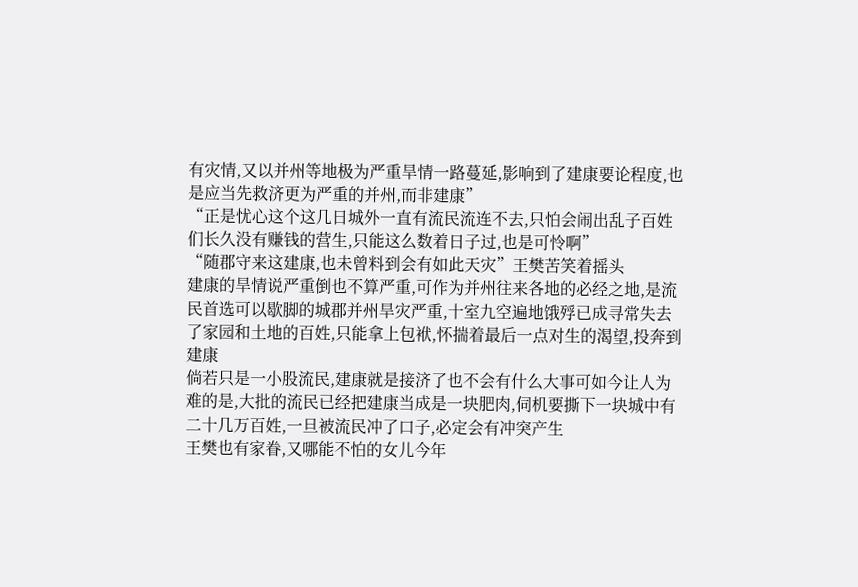有灾情,又以并州等地极为严重旱情一路蔓延,影响到了建康要论程度,也是应当先救济更为严重的并州,而非建康”
“正是忧心这个这几日城外一直有流民流连不去,只怕会闹出乱子百姓们长久没有赚钱的营生,只能这么数着日子过,也是可怜啊”
“随郡守来这建康,也未曾料到会有如此天灾”王樊苦笑着摇头
建康的旱情说严重倒也不算严重,可作为并州往来各地的必经之地,是流民首选可以歇脚的城郡并州旱灾严重,十室九空遍地饿殍已成寻常失去了家园和土地的百姓,只能拿上包袱,怀揣着最后一点对生的渴望,投奔到建康
倘若只是一小股流民,建康就是接济了也不会有什么大事可如今让人为难的是,大批的流民已经把建康当成是一块肥肉,伺机要撕下一块城中有二十几万百姓,一旦被流民冲了口子,必定会有冲突产生
王樊也有家眷,又哪能不怕的女儿今年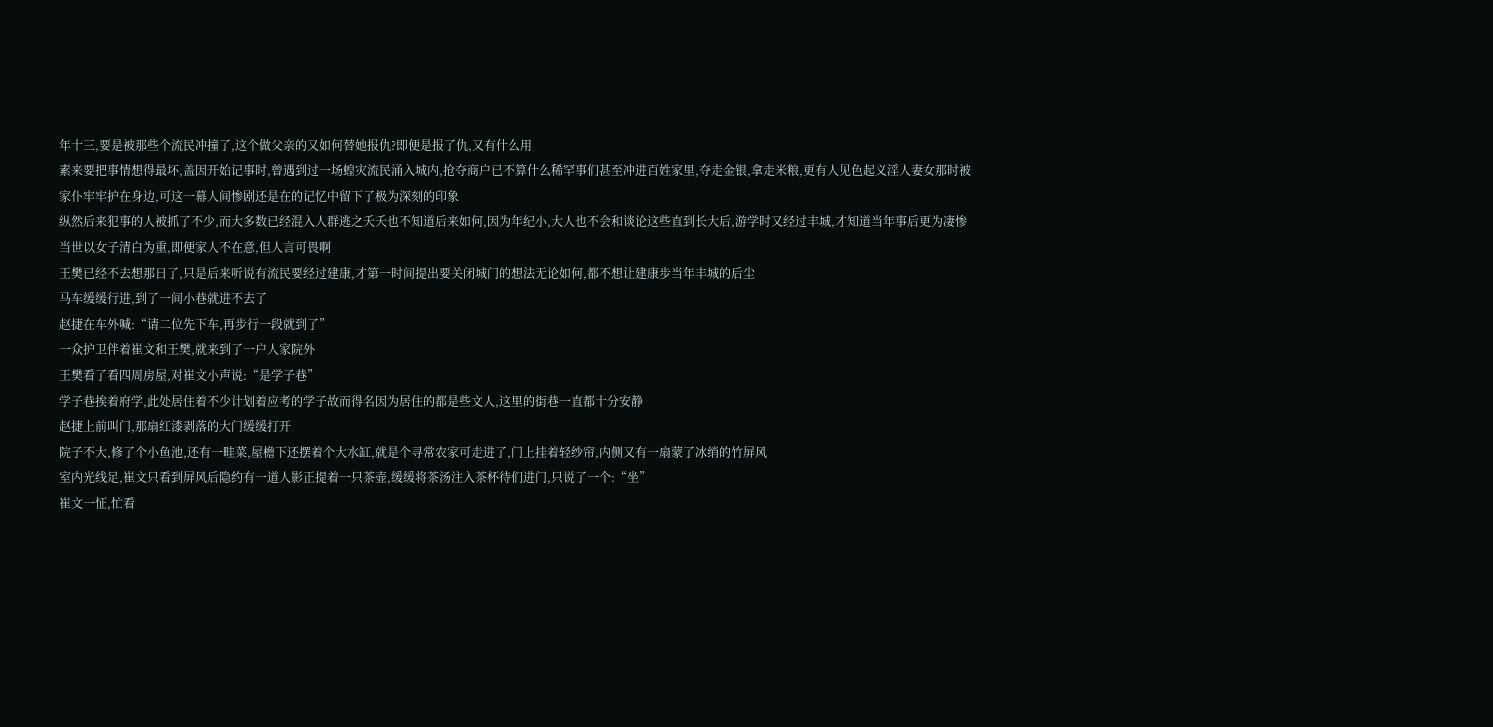年十三,要是被那些个流民冲撞了,这个做父亲的又如何替她报仇?即便是报了仇,又有什么用
素来要把事情想得最坏,盖因开始记事时,曾遇到过一场蝗灾流民涌入城内,抢夺商户已不算什么稀罕事们甚至冲进百姓家里,夺走金银,拿走米粮,更有人见色起义淫人妻女那时被家仆牢牢护在身边,可这一幕人间惨剧还是在的记忆中留下了极为深刻的印象
纵然后来犯事的人被抓了不少,而大多数已经混入人群逃之夭夭也不知道后来如何,因为年纪小,大人也不会和谈论这些直到长大后,游学时又经过丰城,才知道当年事后更为凄惨当世以女子清白为重,即便家人不在意,但人言可畏啊
王樊已经不去想那日了,只是后来听说有流民要经过建康,才第一时间提出要关闭城门的想法无论如何,都不想让建康步当年丰城的后尘
马车缓缓行进,到了一间小巷就进不去了
赵捷在车外喊:“请二位先下车,再步行一段就到了”
一众护卫伴着崔文和王樊,就来到了一户人家院外
王樊看了看四周房屋,对崔文小声说:“是学子巷”
学子巷挨着府学,此处居住着不少计划着应考的学子故而得名因为居住的都是些文人,这里的街巷一直都十分安静
赵捷上前叫门,那扇红漆剥落的大门缓缓打开
院子不大,修了个小鱼池,还有一畦菜,屋檐下还摆着个大水缸,就是个寻常农家可走进了,门上挂着轻纱帘,内侧又有一扇蒙了冰绡的竹屏风
室内光线足,崔文只看到屏风后隐约有一道人影正提着一只茶壶,缓缓将茶汤注入茶杯待们进门,只说了一个:“坐”
崔文一怔,忙看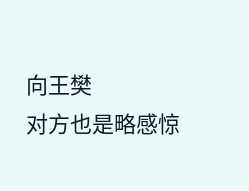向王樊
对方也是略感惊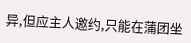异,但应主人邀约,只能在蒲团坐